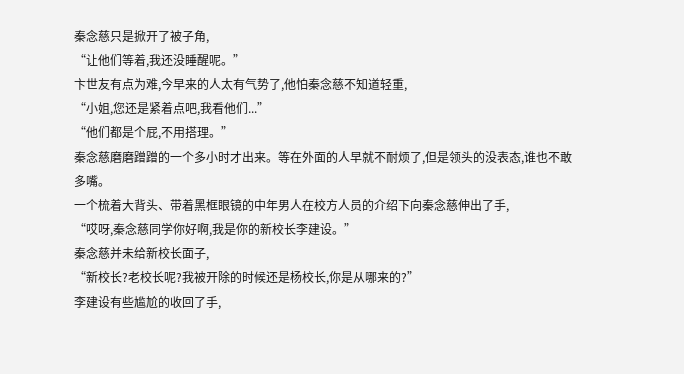秦念慈只是掀开了被子角,
“让他们等着,我还没睡醒呢。”
卞世友有点为难,今早来的人太有气势了,他怕秦念慈不知道轻重,
“小姐,您还是紧着点吧,我看他们...”
“他们都是个屁,不用搭理。”
秦念慈磨磨蹭蹭的一个多小时才出来。等在外面的人早就不耐烦了,但是领头的没表态,谁也不敢多嘴。
一个梳着大背头、带着黑框眼镜的中年男人在校方人员的介绍下向秦念慈伸出了手,
“哎呀,秦念慈同学你好啊,我是你的新校长李建设。”
秦念慈并未给新校长面子,
“新校长?老校长呢?我被开除的时候还是杨校长,你是从哪来的?”
李建设有些尴尬的收回了手,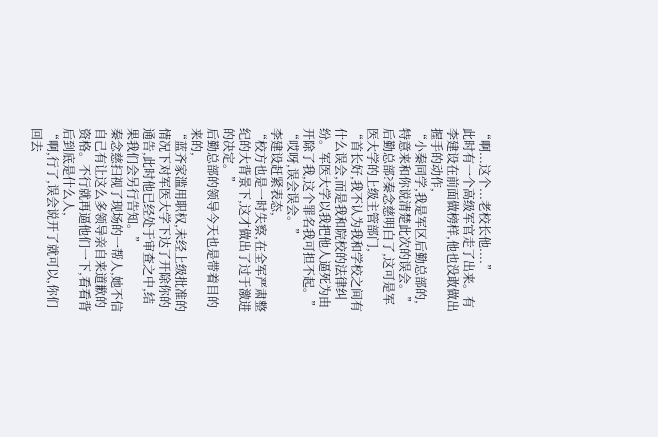“啊...这个...老校长他....”
此时有一个高级军官走了出来。有李建设在前面做榜样,他也没敢做出握手的动作,
“小秦同学,我是军区后勤总部的,特意来和你说清楚此次的误会。”
后勤总部?秦念慈明白了,这可是军医大学的上级主管部门,
“首长好,我不认为我和学校之间有什么误会,而是我和院校的法律纠纷。军医大学以我把他人逼死为由开除了我,这个罪名我可担不起。”
“哎呀,误会误会。”
李建设赶紧表态,
“校方也是一时失察,在全军严肃整纪的大背景下,这才做出了过于激进的决定。”
后勤总部的领导今天也是带着目的来的,
“蓝齐家滥用职权,未经上级批准的情况下对军医大学下达了开除你的通告,此时他已经处于审查之中,结果我们会另行告知。”
秦念慈扫视了现场的一帮人,她不信自己有让这么多领导亲自来道歉的资格。不行就再逼他们一下,看看背后到底是什么人,
“啊,行了,误会说开了就可以,你们回去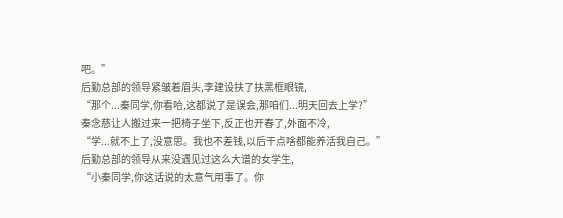吧。”
后勤总部的领导紧皱着眉头,李建设扶了扶黑框眼镜,
“那个...秦同学,你看哈,这都说了是误会,那咱们...明天回去上学?”
秦念慈让人搬过来一把椅子坐下,反正也开春了,外面不冷,
“学...就不上了,没意思。我也不差钱,以后干点啥都能养活我自己。”
后勤总部的领导从来没遇见过这么大谱的女学生,
“小秦同学,你这话说的太意气用事了。你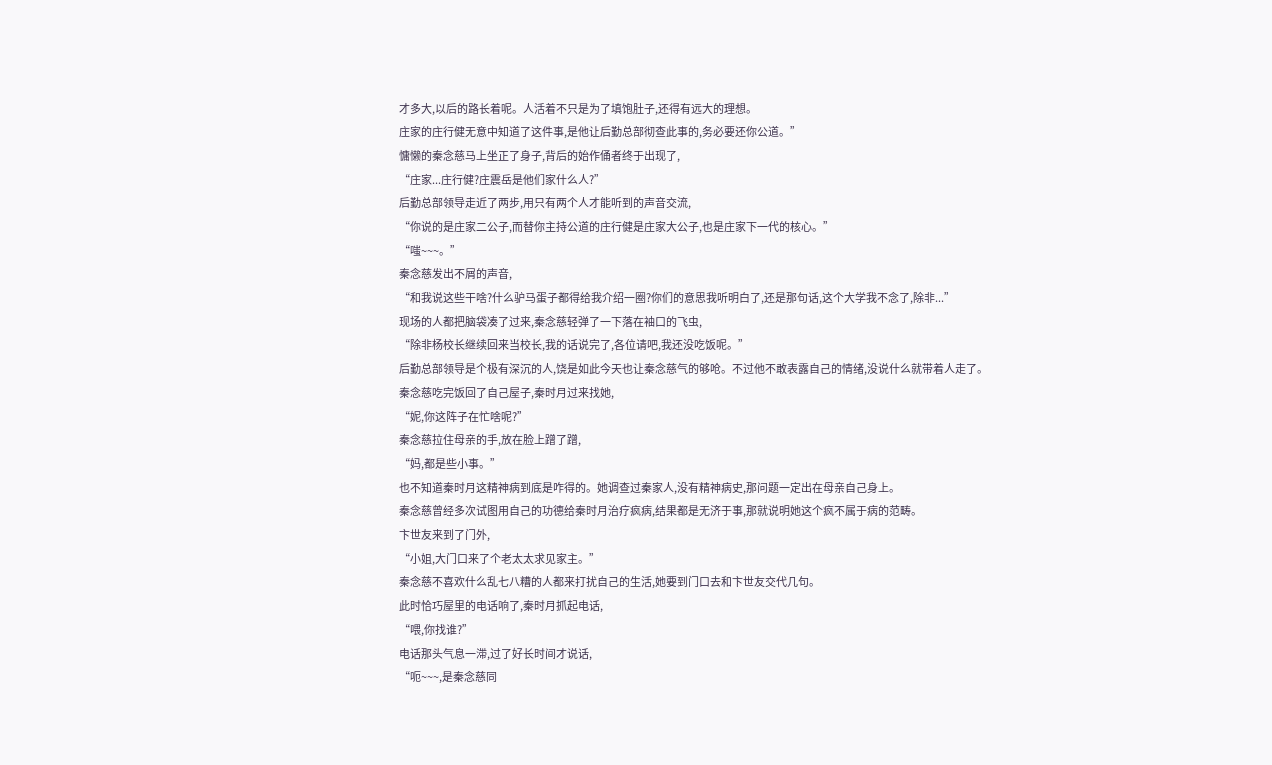才多大,以后的路长着呢。人活着不只是为了填饱肚子,还得有远大的理想。
庄家的庄行健无意中知道了这件事,是他让后勤总部彻查此事的,务必要还你公道。”
慵懒的秦念慈马上坐正了身子,背后的始作俑者终于出现了,
“庄家...庄行健?庄震岳是他们家什么人?”
后勤总部领导走近了两步,用只有两个人才能听到的声音交流,
“你说的是庄家二公子,而替你主持公道的庄行健是庄家大公子,也是庄家下一代的核心。”
“嗤~~~。”
秦念慈发出不屑的声音,
“和我说这些干啥?什么驴马蛋子都得给我介绍一圈?你们的意思我听明白了,还是那句话,这个大学我不念了,除非...”
现场的人都把脑袋凑了过来,秦念慈轻弹了一下落在袖口的飞虫,
“除非杨校长继续回来当校长,我的话说完了,各位请吧,我还没吃饭呢。”
后勤总部领导是个极有深沉的人,饶是如此今天也让秦念慈气的够呛。不过他不敢表露自己的情绪,没说什么就带着人走了。
秦念慈吃完饭回了自己屋子,秦时月过来找她,
“妮,你这阵子在忙啥呢?”
秦念慈拉住母亲的手,放在脸上蹭了蹭,
“妈,都是些小事。”
也不知道秦时月这精神病到底是咋得的。她调查过秦家人,没有精神病史,那问题一定出在母亲自己身上。
秦念慈曾经多次试图用自己的功德给秦时月治疗疯病,结果都是无济于事,那就说明她这个疯不属于病的范畴。
卞世友来到了门外,
“小姐,大门口来了个老太太求见家主。”
秦念慈不喜欢什么乱七八糟的人都来打扰自己的生活,她要到门口去和卞世友交代几句。
此时恰巧屋里的电话响了,秦时月抓起电话,
“喂,你找谁?”
电话那头气息一滞,过了好长时间才说话,
“呃~~~,是秦念慈同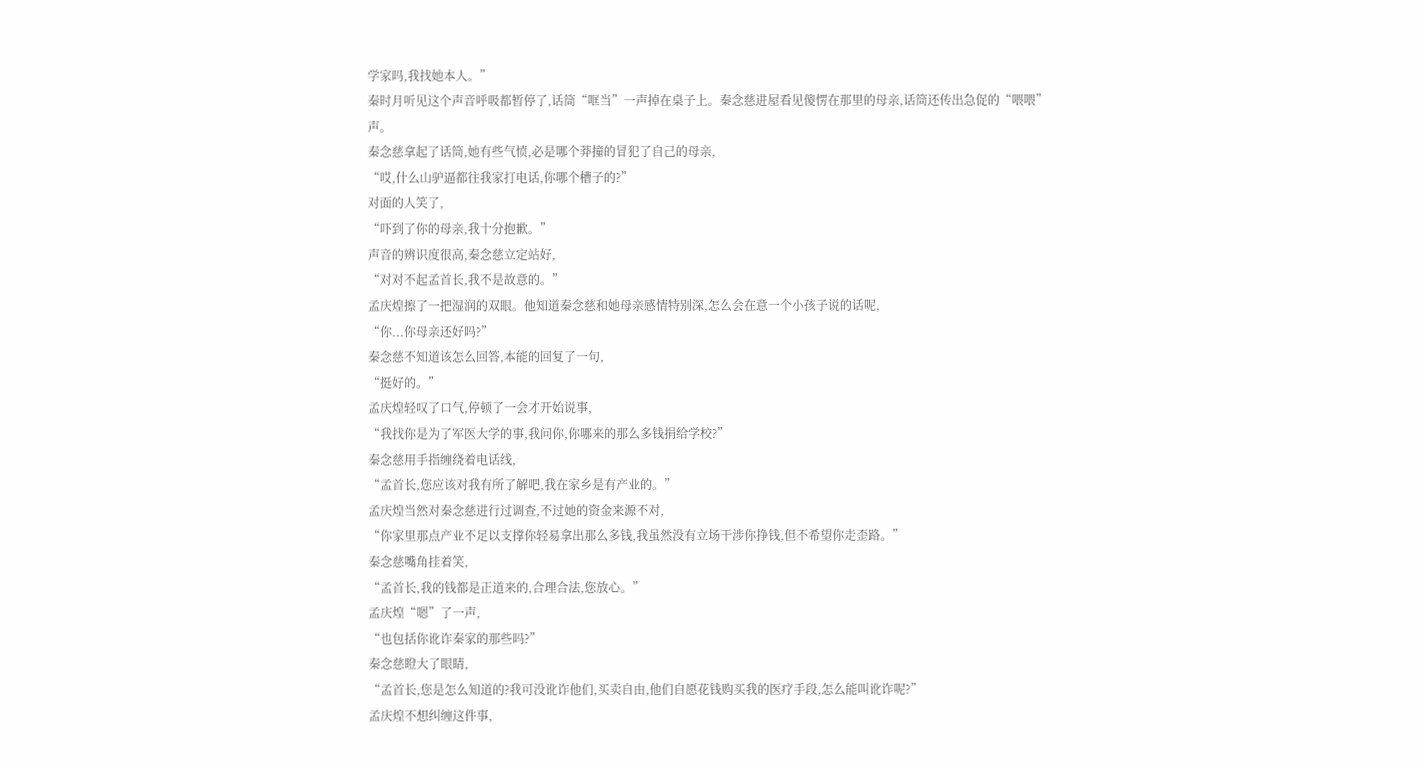学家吗,我找她本人。”
秦时月听见这个声音呼吸都暂停了,话筒“哐当”一声掉在桌子上。秦念慈进屋看见傻愣在那里的母亲,话筒还传出急促的“喂喂”声。
秦念慈拿起了话筒,她有些气愤,必是哪个莽撞的冒犯了自己的母亲,
“哎,什么山驴逼都往我家打电话,你哪个槽子的?”
对面的人笑了,
“吓到了你的母亲,我十分抱歉。”
声音的辨识度很高,秦念慈立定站好,
“对对不起孟首长,我不是故意的。”
孟庆煌擦了一把湿润的双眼。他知道秦念慈和她母亲感情特别深,怎么会在意一个小孩子说的话呢,
“你...你母亲还好吗?”
秦念慈不知道该怎么回答,本能的回复了一句,
“挺好的。”
孟庆煌轻叹了口气,停顿了一会才开始说事,
“我找你是为了军医大学的事,我问你,你哪来的那么多钱捐给学校?”
秦念慈用手指缠绕着电话线,
“孟首长,您应该对我有所了解吧,我在家乡是有产业的。”
孟庆煌当然对秦念慈进行过调查,不过她的资金来源不对,
“你家里那点产业不足以支撑你轻易拿出那么多钱,我虽然没有立场干涉你挣钱,但不希望你走歪路。”
秦念慈嘴角挂着笑,
“孟首长,我的钱都是正道来的,合理合法,您放心。”
孟庆煌“嗯”了一声,
“也包括你讹诈秦家的那些吗?”
秦念慈瞪大了眼睛,
“孟首长,您是怎么知道的?我可没讹诈他们,买卖自由,他们自愿花钱购买我的医疗手段,怎么能叫讹诈呢?”
孟庆煌不想纠缠这件事,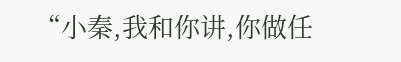“小秦,我和你讲,你做任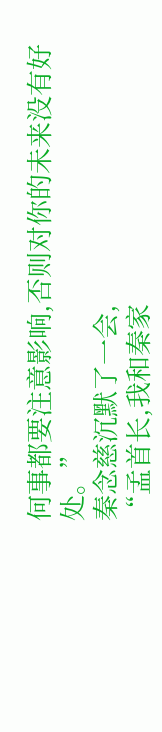何事都要注意影响,否则对你的未来没有好处。”
秦念慈沉默了一会,
“孟首长,我和秦家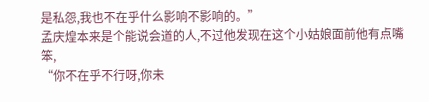是私怨,我也不在乎什么影响不影响的。”
孟庆煌本来是个能说会道的人,不过他发现在这个小姑娘面前他有点嘴笨,
“你不在乎不行呀,你未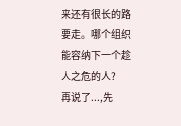来还有很长的路要走。哪个组织能容纳下一个趁人之危的人?
再说了...,先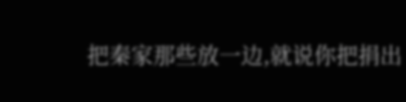把秦家那些放一边,就说你把捐出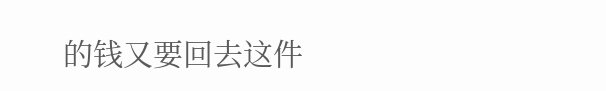的钱又要回去这件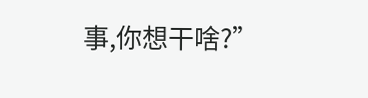事,你想干啥?”